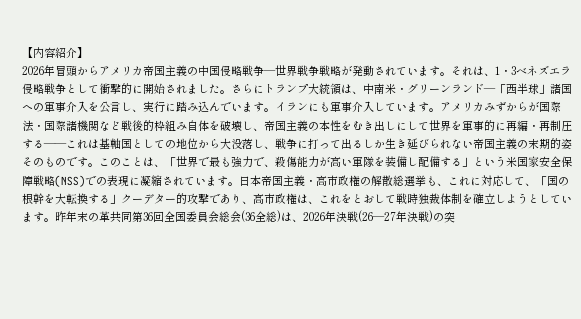【内容紹介】
2026年冒頭からアメリカ帝国主義の中国侵略戦争―世界戦争戦略が発動されています。それは、1・3ベネズエラ侵略戦争として衝撃的に開始されました。さらにトランプ大統領は、中南米・グリーンランド―「西半球」諸国への軍事介入を公言し、実行に踏み込んでいます。イランにも軍事介入しています。アメリカみずからが国際法・国際諸機関など戦後的枠組み自体を破壊し、帝国主義の本性をむき出しにして世界を軍事的に再編・再制圧する――これは基軸国としての地位から大没落し、戦争に打って出るしか生き延びられない帝国主義の末期的姿そのものです。このことは、「世界で最も強力で、殺傷能力が高い軍隊を装備し配備する」という米国家安全保障戦略(NSS)での表現に凝縮されています。日本帝国主義・高市政権の解散総選挙も、これに対応して、「国の根幹を大転換する」クーデター的攻撃であり、高市政権は、これをとおして戦時独裁体制を確立しようとしています。昨年末の革共同第36回全国委員会総会(36全総)は、2026年決戦(26―27年決戦)の突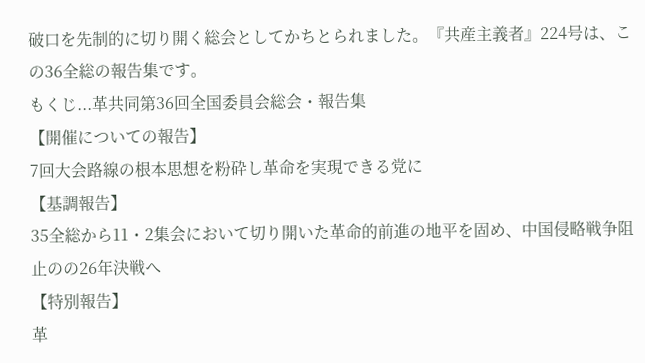破口を先制的に切り開く総会としてかちとられました。『共産主義者』224号は、この36全総の報告集です。
もくじ...革共同第36回全国委員会総会・報告集
【開催についての報告】
7回大会路線の根本思想を粉砕し革命を実現できる党に
【基調報告】
35全総から11・2集会において切り開いた革命的前進の地平を固め、中国侵略戦争阻止のの26年決戦へ
【特別報告】
革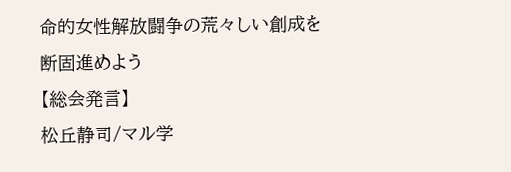命的女性解放闘争の荒々しい創成を断固進めよう
【総会発言】
松丘静司/マル学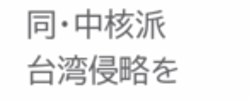同・中核派
台湾侵略を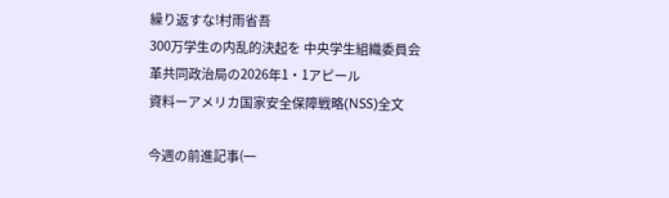繰り返すな!村雨省吾
300万学生の内乱的決起を 中央学生組織委員会
革共同政治局の2026年1・1アピール
資料ーアメリカ国家安全保障戦略(NSS)全文

今週の前進記事(一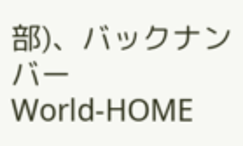部)、バックナンバー
World-HOME